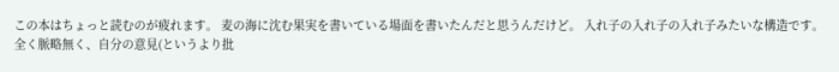この本はちょっと読むのが疲れます。 麦の海に沈む果実を書いている場面を書いたんだと思うんだけど。 入れ子の入れ子の入れ子みたいな構造です。
全く脈略無く、自分の意見(というより批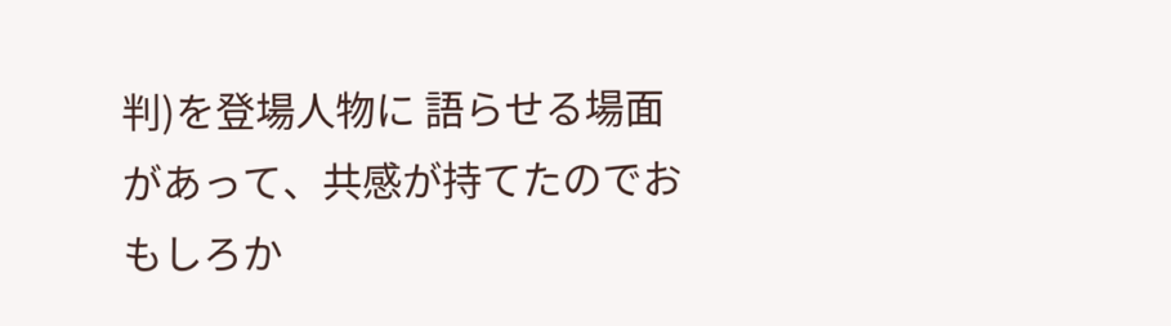判)を登場人物に 語らせる場面があって、共感が持てたのでおもしろか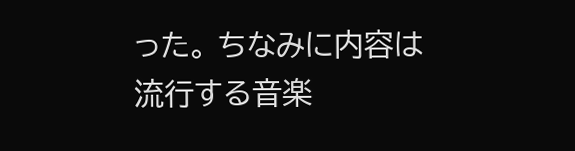った。 ちなみに内容は流行する音楽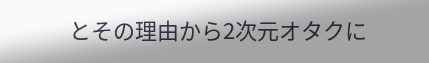とその理由から2次元オタクに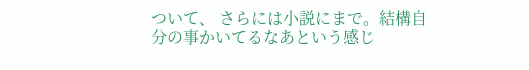ついて、 さらには小説にまで。結構自分の事かいてるなあという感じ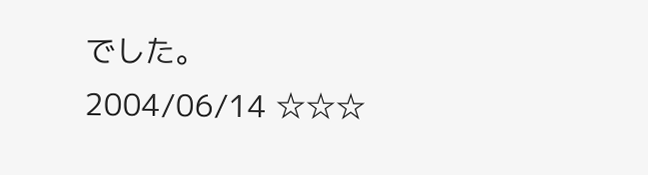でした。
2004/06/14 ☆☆☆